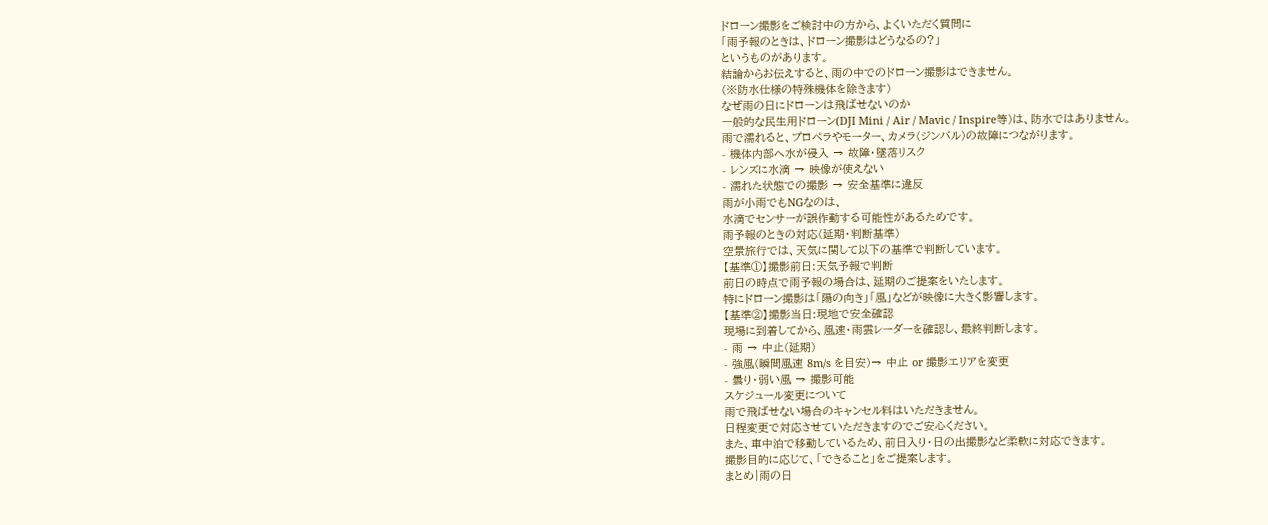ドローン撮影をご検討中の方から、よくいただく質問に
「雨予報のときは、ドローン撮影はどうなるの?」
というものがあります。
結論からお伝えすると、雨の中でのドローン撮影はできません。
(※防水仕様の特殊機体を除きます)
なぜ雨の日にドローンは飛ばせないのか
一般的な民生用ドローン(DJI Mini / Air / Mavic / Inspire等)は、防水ではありません。
雨で濡れると、プロペラやモーター、カメラ(ジンバル)の故障につながります。
- 機体内部へ水が侵入 → 故障・墜落リスク
- レンズに水滴 → 映像が使えない
- 濡れた状態での撮影 → 安全基準に違反
雨が小雨でもNGなのは、
水滴でセンサーが誤作動する可能性があるためです。
雨予報のときの対応(延期・判断基準)
空景旅行では、天気に関して以下の基準で判断しています。
【基準①】撮影前日:天気予報で判断
前日の時点で雨予報の場合は、延期のご提案をいたします。
特にドローン撮影は「陽の向き」「風」などが映像に大きく影響します。
【基準②】撮影当日:現地で安全確認
現場に到着してから、風速・雨雲レーダーを確認し、最終判断します。
- 雨 → 中止(延期)
- 強風(瞬間風速 8m/s を目安)→ 中止 or 撮影エリアを変更
- 曇り・弱い風 → 撮影可能
スケジュール変更について
雨で飛ばせない場合のキャンセル料はいただきません。
日程変更で対応させていただきますのでご安心ください。
また、車中泊で移動しているため、前日入り・日の出撮影など柔軟に対応できます。
撮影目的に応じて、「できること」をご提案します。
まとめ|雨の日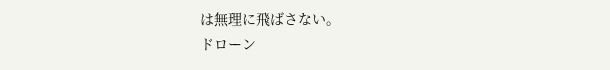は無理に飛ばさない。
ドローン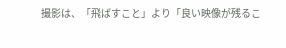撮影は、「飛ばすこと」より「良い映像が残るこ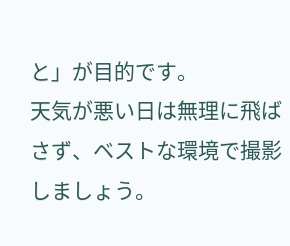と」が目的です。
天気が悪い日は無理に飛ばさず、ベストな環境で撮影しましょう。